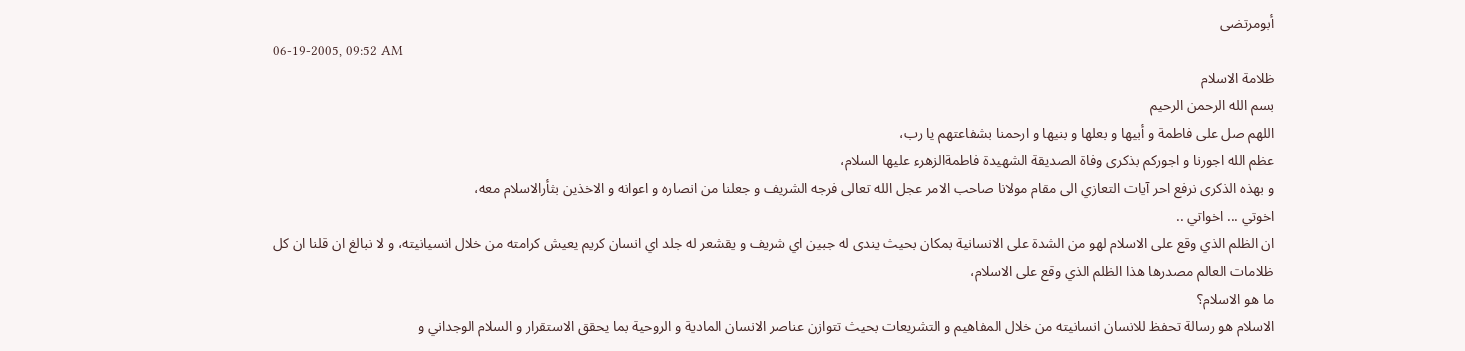أبومرتضى
06-19-2005, 09:52 AM
ظلامة الاسلام
بسم الله الرحمن الرحيم
اللهم صل على فاطمة و أبيها و بعلها و بنيها و ارحمنا بشفاعتهم يا رب،
عظم الله اجورنا و اجوركم بذكرى وفاة الصديقة الشهيدة فاطمةالزهرء عليها السلام،
و بهذه الذكرى نرفع احر آيات التعازي الى مقام مولانا صاحب الامر عجل الله تعالى فرجه الشريف و جعلنا من انصاره و اعوانه و الاخذين بثأرالاسلام معه،
اخوتي ... اخواتي ..
ان الظلم الذي وقع على الاسلام لهو من الشدة على الانسانية بمكان بحيث يندى له جبين اي شريف و يقشعر له جلد اي انسان كريم يعيش كرامته من خلال انسيانيته، و لا نبالغ ان قلنا ان كل ظلامات العالم مصدرها هذا الظلم الذي وقع على الاسلام،
ما هو الاسلام؟
الاسلام هو رسالة تحفظ للانسان انسانيته من خلال المفاهيم و التشريعات بحيث تتوازن عناصر الانسان المادية و الروحية بما يحقق الاستقرار و السلام الوجداني و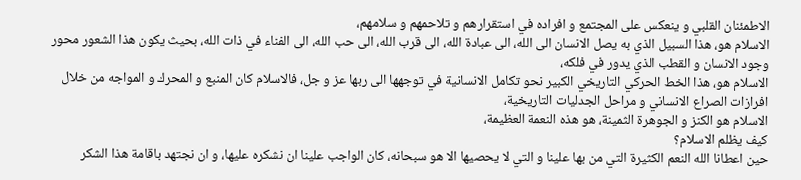الاطمئنان القلبي و ينعكس على المجتمع و افراده في استقرارهم و تلاحمهم و سلامهم،
الاسلام هو، هذا السبيل الذي به يصل الانسان الى الله، الى عبادة الله، الى قرب الله، الى حب الله، الى الفناء في ذات الله، بحيث يكون هذا الشعور محور وجود الانسان و القطب الذي يدور في فلكه،
الاسلام هو، هذا الخط الحركي التاريخي الكبير نحو تكامل الانسانية في توجهها الى ربها عز و جل، فالاسلام كان المنبع و المحرك و المواجه من خلال افرازات الصراع الانساني و مراحل الجدليات التاريخية،
الاسلام هو الكنز و الجوهرة الثمينة، هو هذه النعمة العظيمة،
كيف يظلم الاسلام؟
حين اعطانا الله النعم الكثيرة التي من بها علينا و التي لا يحصيها الا هو سبحانه، كان الواجب علينا ان نشكره عليها، و ان نجتهد باقامة هذا الشكر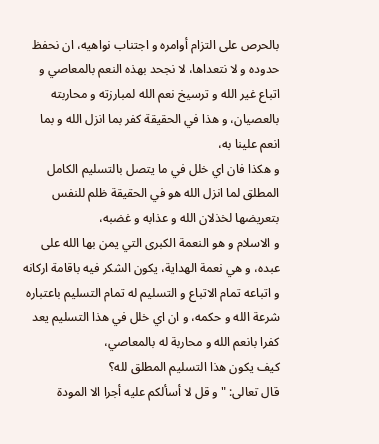بالحرص على التزام أوامره و اجتناب نواهيه، ان نحفظ حدوده و لا نتعداها، لا نجحد بهذه النعم بالمعاصي و اتباع غير الله و ترسيخ نعم الله لمبارزته و محاربته بالعصيان، و هذا في الحقيقة كفر بما انزل الله و بما انعم علينا به،
و هكذا فان اي خلل في ما يتصل بالتسليم الكامل المطلق لما انزل الله هو في الحقيقة ظلم للنفس بتعريضها لخذلان الله و عذابه و غضبه،
و الاسلام و هو النعمة الكبرى التي يمن بها الله على عبده، و هي نعمة الهداية، يكون الشكر فيه باقامة اركانه و اتباعه تمام الاتباع و التسليم له تمام التسليم باعتباره شرعة الله و حكمه، و ان اي خلل في هذا التسليم يعد كفرا بانعم الله و محاربة له بالمعاصي،
كيف يكون هذا التسليم المطلق لله؟
قال تعالى: "و قل لا أسألكم عليه أجرا الا المودة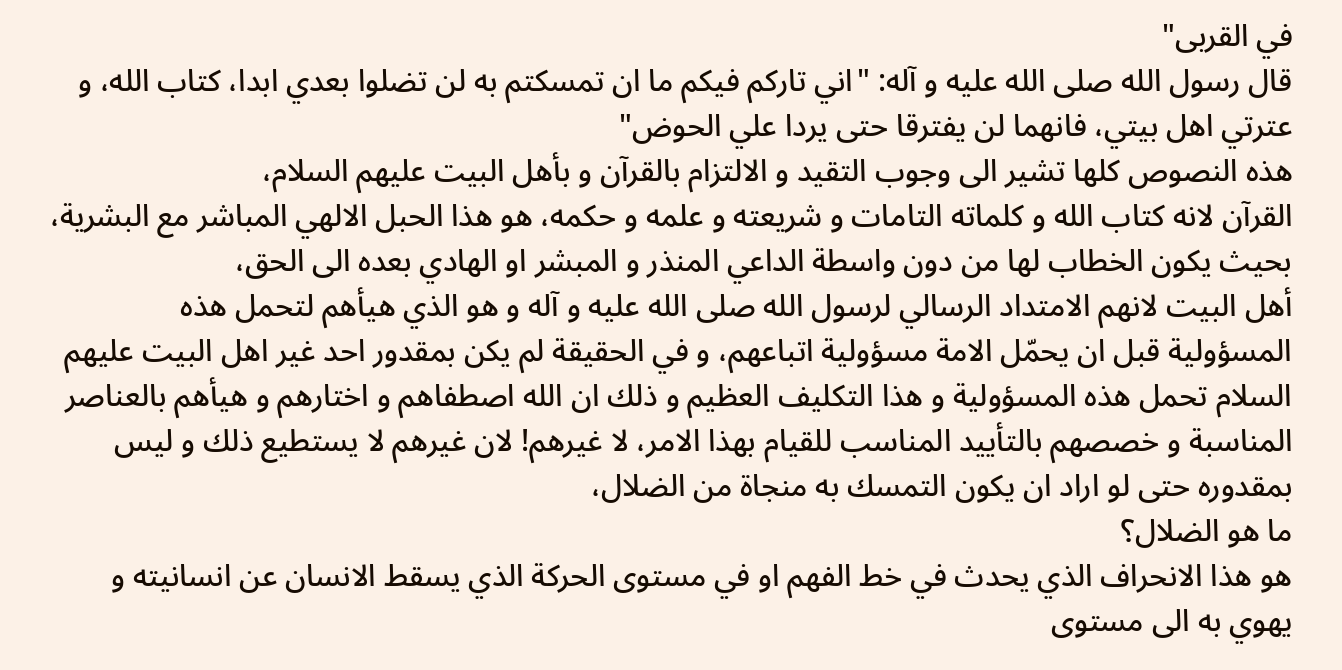في القربى"
قال رسول الله صلى الله عليه و آله: "اني تاركم فيكم ما ان تمسكتم به لن تضلوا بعدي ابدا، كتاب الله، و عترتي اهل بيتي، فانهما لن يفترقا حتى يردا علي الحوض"
هذه النصوص كلها تشير الى وجوب التقيد و الالتزام بالقرآن و بأهل البيت عليهم السلام،
القرآن لانه كتاب الله و كلماته التامات و شريعته و علمه و حكمه، هو هذا الحبل الالهي المباشر مع البشرية، بحيث يكون الخطاب لها من دون واسطة الداعي المنذر و المبشر او الهادي بعده الى الحق،
أهل البيت لانهم الامتداد الرسالي لرسول الله صلى الله عليه و آله و هو الذي هيأهم لتحمل هذه المسؤولية قبل ان يحمّل الامة مسؤولية اتباعهم، و في الحقيقة لم يكن بمقدور احد غير اهل البيت عليهم السلام تحمل هذه المسؤولية و هذا التكليف العظيم و ذلك ان الله اصطفاهم و اختارهم و هيأهم بالعناصر المناسبة و خصصهم بالتأييد المناسب للقيام بهذا الامر، لا غيرهم! لان غيرهم لا يستطيع ذلك و ليس بمقدوره حتى لو اراد ان يكون التمسك به منجاة من الضلال،
ما هو الضلال؟
هو هذا الانحراف الذي يحدث في خط الفهم او في مستوى الحركة الذي يسقط الانسان عن انسانيته و يهوي به الى مستوى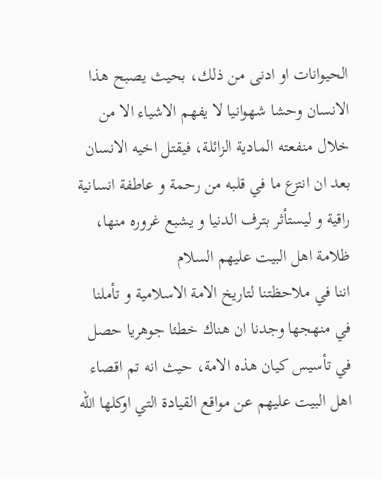الحيوانات او ادنى من ذلك، بحيث يصبح هذا الانسان وحشا شهوانيا لا يفهم الاشياء الا من خلال منفعته المادية الزائلة، فيقتل اخيه الانسان بعد ان انتزع ما في قلبه من رحمة و عاطفة انسانية راقية و ليستأثر بترف الدنيا و يشبع غروره منها،
ظلامة اهل البيت عليهم السلام
اننا في ملاحظتنا لتاريخ الامة الاسلامية و تأملنا في منهجها وجدنا ان هناك خطئا جوهريا حصل في تأسيس كيان هذه الامة، حيث انه تم اقصاء اهل البيت عليهم عن مواقع القيادة التي اوكلها الله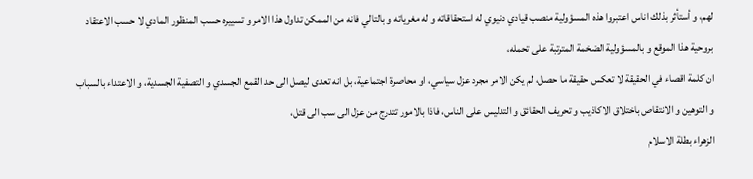لهم، و أستأثر بذلك اناس اعتبروا هذه المسؤولية منصب قيادي دنيوي له استحقاقاته و له مغرياته و بالتالي فانه من الممكن تداول هذا الامر و تسييره حسب المنظور المادي لا حسب الاعتقاد بروحية هذا الموقع و بالمسؤولية الضخمة المترتبة على تحمله،
ان كلمة اقصاء في الحقيقة لا تعكس حقيقة ما حصل، لم يكن الامر مجرد عزل سياسي، او محاصرة اجتماعية، بل انه تعدى ليصل الى حد القمع الجسدي و التصفية الجسدية، و الاعتداء بالسباب و التوهين و الانتقاص باختلاق الاكاذيب و تحريف الحقائق و التدليس على الناس، فاذا بالامور تتدرج من عزل الى سب الى قتل،
الزهراء بطلة الاسلام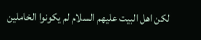لكن اهل البيت عليهم السلام لم يكونوا الخاملين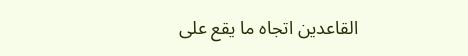القاعدين اتجاه ما يقع على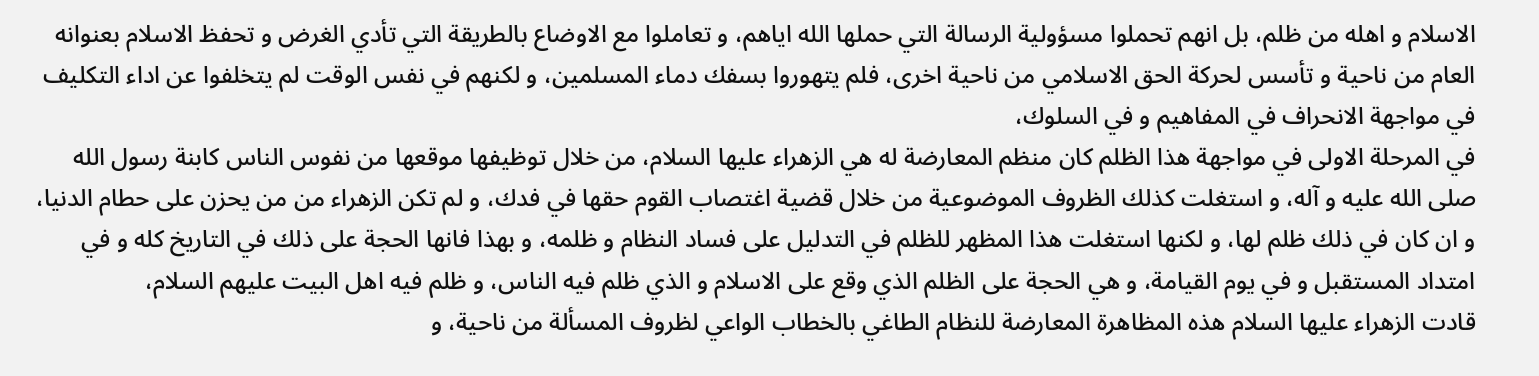الاسلام و اهله من ظلم، بل انهم تحملوا مسؤولية الرسالة التي حملها الله اياهم، و تعاملوا مع الاوضاع بالطريقة التي تأدي الغرض و تحفظ الاسلام بعنوانه العام من ناحية و تأسس لحركة الحق الاسلامي من ناحية اخرى، فلم يتهوروا بسفك دماء المسلمين، و لكنهم في نفس الوقت لم يتخلفوا عن اداء التكليف في مواجهة الانحراف في المفاهيم و في السلوك،
في المرحلة الاولى في مواجهة هذا الظلم كان منظم المعارضة له هي الزهراء عليها السلام، من خلال توظيفها موقعها من نفوس الناس كابنة رسول الله صلى الله عليه و آله، و استغلت كذلك الظروف الموضوعية من خلال قضية اغتصاب القوم حقها في فدك، و لم تكن الزهراء من من يحزن على حطام الدنيا، و ان كان في ذلك ظلم لها، و لكنها استغلت هذا المظهر للظلم في التدليل على فساد النظام و ظلمه، و بهذا فانها الحجة على ذلك في التاريخ كله و في امتداد المستقبل و في يوم القيامة، و هي الحجة على الظلم الذي وقع على الاسلام و الذي ظلم فيه الناس، و ظلم فيه اهل البيت عليهم السلام،
قادت الزهراء عليها السلام هذه المظاهرة المعارضة للنظام الطاغي بالخطاب الواعي لظروف المسألة من ناحية، و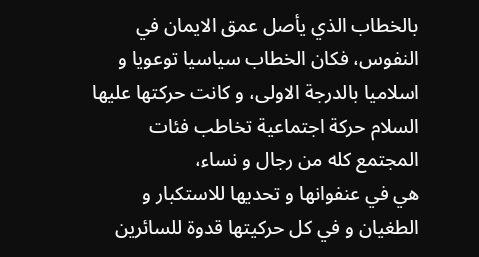بالخطاب الذي يأصل عمق الايمان في النفوس، فكان الخطاب سياسيا توعويا و اسلاميا بالدرجة الاولى، و كانت حركتها عليها السلام حركة اجتماعية تخاطب فئات المجتمع كله من رجال و نساء،
هي في عنفوانها و تحديها للاستكبار و الطغيان و في كل حركيتها قدوة للسائرين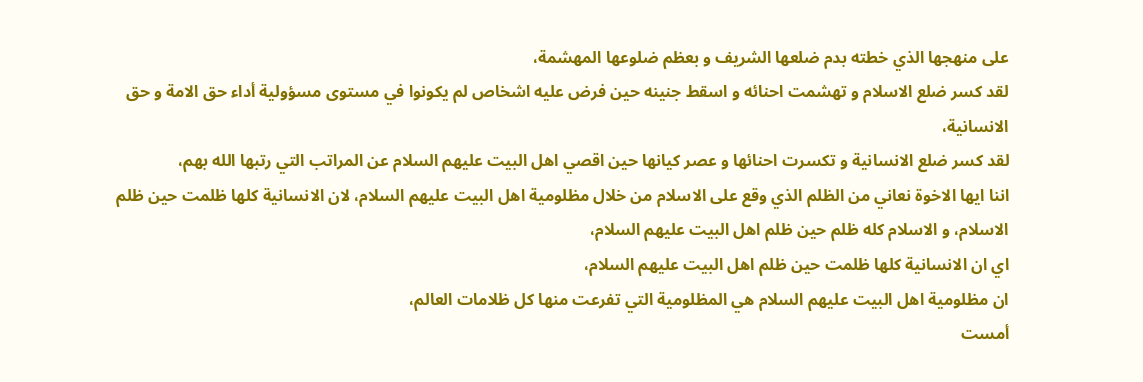على منهجها الذي خطته بدم ضلعها الشريف و بعظم ضلوعها المهشمة،
لقد كسر ضلع الاسلام و تهشمت احنائه و اسقط جنينه حين فرض عليه اشخاص لم يكونوا في مستوى مسؤولية أداء حق الامة و حق الانسانية،
لقد كسر ضلع الانسانية و تكسرت احنائها و عصر كيانها حين اقصي اهل البيت عليهم السلام عن المراتب التي رتبها الله بهم،
اننا ايها الاخوة نعاني من الظلم الذي وقع على الاسلام من خلال مظلومية اهل البيت عليهم السلام، لان الانسانية كلها ظلمت حين ظلم الاسلام، و الاسلام كله ظلم حين ظلم اهل البيت عليهم السلام،
اي ان الانسانية كلها ظلمت حين ظلم اهل البيت عليهم السلام،
ان مظلومية اهل البيت عليهم السلام هي المظلومية التي تفرعت منها كل ظلامات العالم،
أمست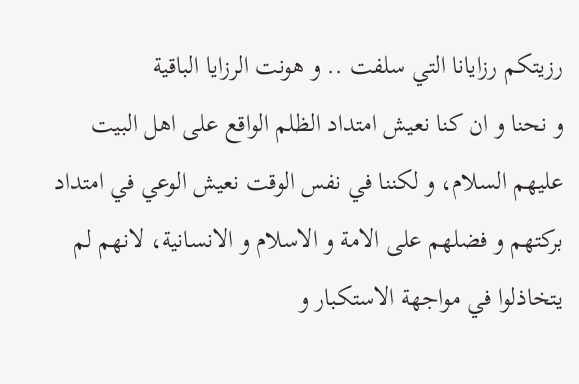رزيتكم رزايانا التي سلفت .. و هونت الرزايا الباقية
و نحنا و ان كنا نعيش امتداد الظلم الواقع على اهل البيت عليهم السلام، و لكننا في نفس الوقت نعيش الوعي في امتداد بركتهم و فضلهم على الامة و الاسلام و الانسانية، لانهم لم يتخاذلوا في مواجهة الاستكبار و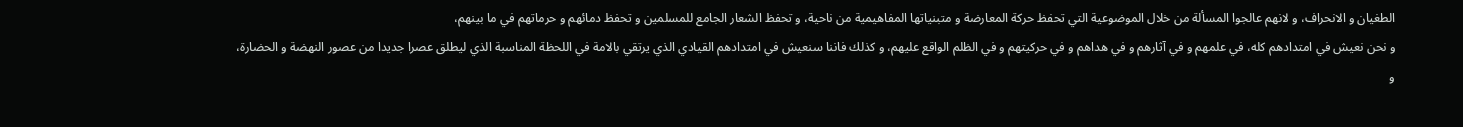الطغيان و الانحراف، و لانهم عالجوا المسألة من خلال الموضوعية التي تحفظ حركة المعارضة و متبنياتها المفاهيمية من ناحية، و تحفظ الشعار الجامع للمسلمين و تحفظ دمائهم و حرماتهم في ما بينهم،
و نحن نعيش في امتدادهم كله، في علمهم و في آثارهم و في هداهم و في حركيتهم و في الظلم الواقع عليهم، و كذلك فاننا سنعيش في امتدادهم القيادي الذي يرتقي بالامة في اللحظة المناسبة الذي ليطلق عصرا جديدا من عصور النهضة و الحضارة،
و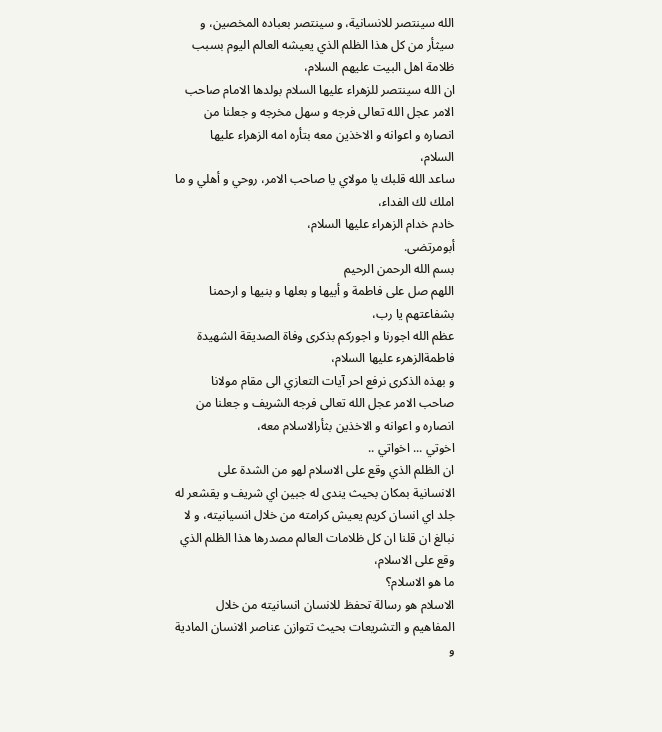الله سينتصر للانسانية، و سينتصر بعباده المخصين، و سيثأر من كل هذا الظلم الذي يعيشه العالم اليوم بسبب ظلامة اهل البيت عليهم السلام،
ان الله سينتصر للزهراء عليها السلام بولدها الامام صاحب الامر عجل الله تعالى فرجه و سهل مخرجه و جعلنا من انصاره و اعوانه و الاخذين معه بتأره امه الزهراء عليها السلام،
ساعد الله قلبك يا مولاي يا صاحب الامر، روحي و أهلي و ما املك لك الفداء،
خادم خدام الزهراء عليها السلام،
أبومرتضى.
بسم الله الرحمن الرحيم
اللهم صل على فاطمة و أبيها و بعلها و بنيها و ارحمنا بشفاعتهم يا رب،
عظم الله اجورنا و اجوركم بذكرى وفاة الصديقة الشهيدة فاطمةالزهرء عليها السلام،
و بهذه الذكرى نرفع احر آيات التعازي الى مقام مولانا صاحب الامر عجل الله تعالى فرجه الشريف و جعلنا من انصاره و اعوانه و الاخذين بثأرالاسلام معه،
اخوتي ... اخواتي ..
ان الظلم الذي وقع على الاسلام لهو من الشدة على الانسانية بمكان بحيث يندى له جبين اي شريف و يقشعر له جلد اي انسان كريم يعيش كرامته من خلال انسيانيته، و لا نبالغ ان قلنا ان كل ظلامات العالم مصدرها هذا الظلم الذي وقع على الاسلام،
ما هو الاسلام؟
الاسلام هو رسالة تحفظ للانسان انسانيته من خلال المفاهيم و التشريعات بحيث تتوازن عناصر الانسان المادية و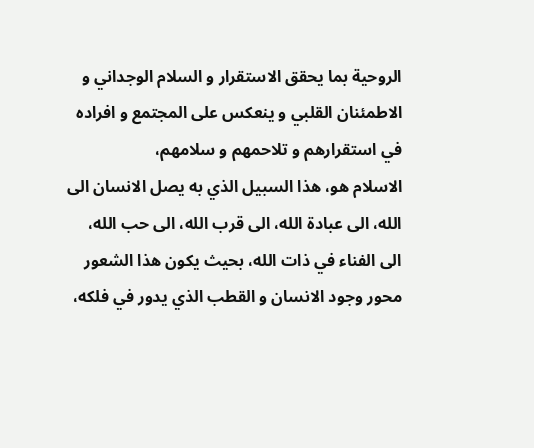الروحية بما يحقق الاستقرار و السلام الوجداني و الاطمئنان القلبي و ينعكس على المجتمع و افراده في استقرارهم و تلاحمهم و سلامهم،
الاسلام هو، هذا السبيل الذي به يصل الانسان الى الله، الى عبادة الله، الى قرب الله، الى حب الله، الى الفناء في ذات الله، بحيث يكون هذا الشعور محور وجود الانسان و القطب الذي يدور في فلكه،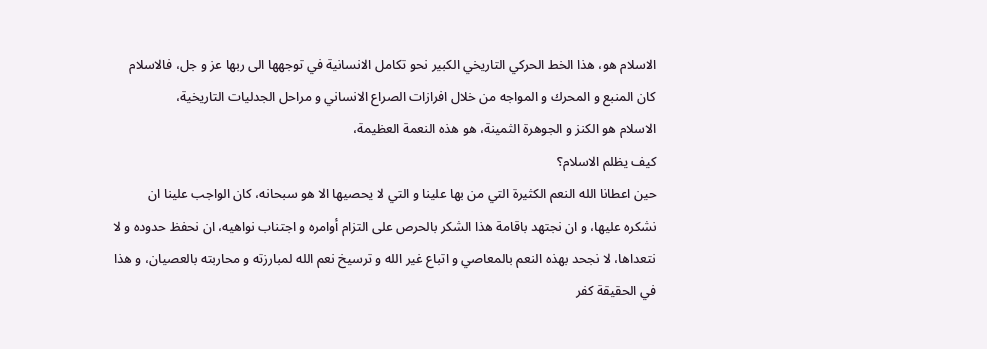الاسلام هو، هذا الخط الحركي التاريخي الكبير نحو تكامل الانسانية في توجهها الى ربها عز و جل، فالاسلام كان المنبع و المحرك و المواجه من خلال افرازات الصراع الانساني و مراحل الجدليات التاريخية،
الاسلام هو الكنز و الجوهرة الثمينة، هو هذه النعمة العظيمة،
كيف يظلم الاسلام؟
حين اعطانا الله النعم الكثيرة التي من بها علينا و التي لا يحصيها الا هو سبحانه، كان الواجب علينا ان نشكره عليها، و ان نجتهد باقامة هذا الشكر بالحرص على التزام أوامره و اجتناب نواهيه، ان نحفظ حدوده و لا نتعداها، لا نجحد بهذه النعم بالمعاصي و اتباع غير الله و ترسيخ نعم الله لمبارزته و محاربته بالعصيان، و هذا في الحقيقة كفر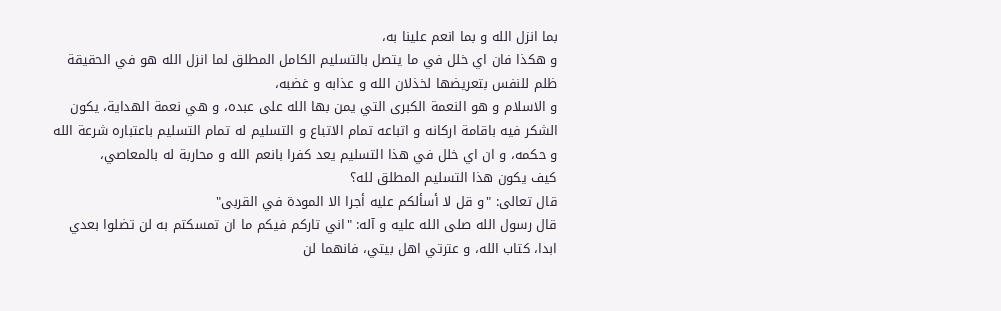بما انزل الله و بما انعم علينا به،
و هكذا فان اي خلل في ما يتصل بالتسليم الكامل المطلق لما انزل الله هو في الحقيقة ظلم للنفس بتعريضها لخذلان الله و عذابه و غضبه،
و الاسلام و هو النعمة الكبرى التي يمن بها الله على عبده، و هي نعمة الهداية، يكون الشكر فيه باقامة اركانه و اتباعه تمام الاتباع و التسليم له تمام التسليم باعتباره شرعة الله و حكمه، و ان اي خلل في هذا التسليم يعد كفرا بانعم الله و محاربة له بالمعاصي،
كيف يكون هذا التسليم المطلق لله؟
قال تعالى: "و قل لا أسألكم عليه أجرا الا المودة في القربى"
قال رسول الله صلى الله عليه و آله: "اني تاركم فيكم ما ان تمسكتم به لن تضلوا بعدي ابدا، كتاب الله، و عترتي اهل بيتي، فانهما لن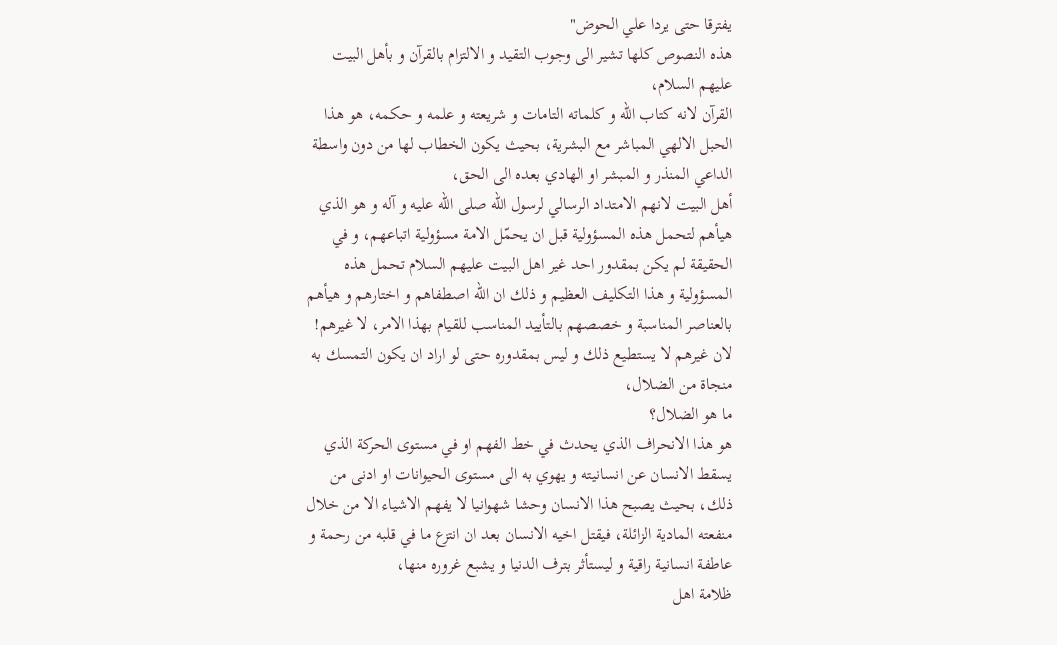يفترقا حتى يردا علي الحوض"
هذه النصوص كلها تشير الى وجوب التقيد و الالتزام بالقرآن و بأهل البيت عليهم السلام،
القرآن لانه كتاب الله و كلماته التامات و شريعته و علمه و حكمه، هو هذا الحبل الالهي المباشر مع البشرية، بحيث يكون الخطاب لها من دون واسطة الداعي المنذر و المبشر او الهادي بعده الى الحق،
أهل البيت لانهم الامتداد الرسالي لرسول الله صلى الله عليه و آله و هو الذي هيأهم لتحمل هذه المسؤولية قبل ان يحمّل الامة مسؤولية اتباعهم، و في الحقيقة لم يكن بمقدور احد غير اهل البيت عليهم السلام تحمل هذه المسؤولية و هذا التكليف العظيم و ذلك ان الله اصطفاهم و اختارهم و هيأهم بالعناصر المناسبة و خصصهم بالتأييد المناسب للقيام بهذا الامر، لا غيرهم! لان غيرهم لا يستطيع ذلك و ليس بمقدوره حتى لو اراد ان يكون التمسك به منجاة من الضلال،
ما هو الضلال؟
هو هذا الانحراف الذي يحدث في خط الفهم او في مستوى الحركة الذي يسقط الانسان عن انسانيته و يهوي به الى مستوى الحيوانات او ادنى من ذلك، بحيث يصبح هذا الانسان وحشا شهوانيا لا يفهم الاشياء الا من خلال منفعته المادية الزائلة، فيقتل اخيه الانسان بعد ان انتزع ما في قلبه من رحمة و عاطفة انسانية راقية و ليستأثر بترف الدنيا و يشبع غروره منها،
ظلامة اهل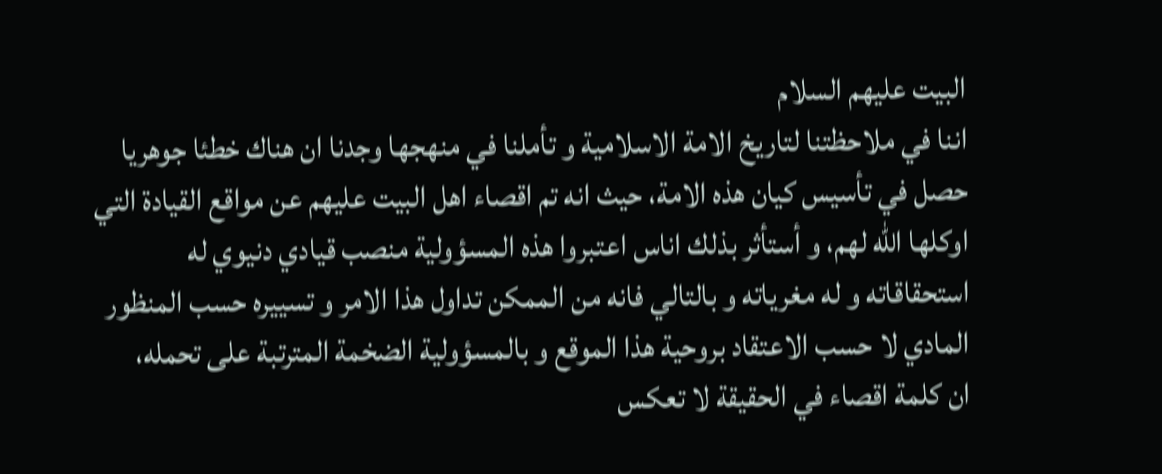البيت عليهم السلام
اننا في ملاحظتنا لتاريخ الامة الاسلامية و تأملنا في منهجها وجدنا ان هناك خطئا جوهريا حصل في تأسيس كيان هذه الامة، حيث انه تم اقصاء اهل البيت عليهم عن مواقع القيادة التي اوكلها الله لهم، و أستأثر بذلك اناس اعتبروا هذه المسؤولية منصب قيادي دنيوي له استحقاقاته و له مغرياته و بالتالي فانه من الممكن تداول هذا الامر و تسييره حسب المنظور المادي لا حسب الاعتقاد بروحية هذا الموقع و بالمسؤولية الضخمة المترتبة على تحمله،
ان كلمة اقصاء في الحقيقة لا تعكس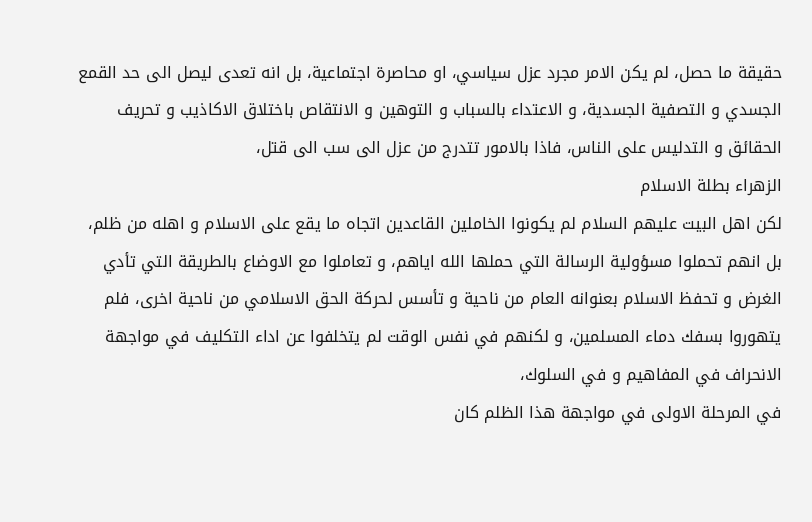حقيقة ما حصل، لم يكن الامر مجرد عزل سياسي، او محاصرة اجتماعية، بل انه تعدى ليصل الى حد القمع الجسدي و التصفية الجسدية، و الاعتداء بالسباب و التوهين و الانتقاص باختلاق الاكاذيب و تحريف الحقائق و التدليس على الناس، فاذا بالامور تتدرج من عزل الى سب الى قتل،
الزهراء بطلة الاسلام
لكن اهل البيت عليهم السلام لم يكونوا الخاملين القاعدين اتجاه ما يقع على الاسلام و اهله من ظلم، بل انهم تحملوا مسؤولية الرسالة التي حملها الله اياهم، و تعاملوا مع الاوضاع بالطريقة التي تأدي الغرض و تحفظ الاسلام بعنوانه العام من ناحية و تأسس لحركة الحق الاسلامي من ناحية اخرى، فلم يتهوروا بسفك دماء المسلمين، و لكنهم في نفس الوقت لم يتخلفوا عن اداء التكليف في مواجهة الانحراف في المفاهيم و في السلوك،
في المرحلة الاولى في مواجهة هذا الظلم كان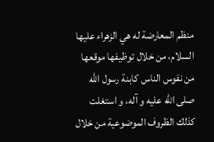منظم المعارضة له هي الزهراء عليها السلام، من خلال توظيفها موقعها من نفوس الناس كابنة رسول الله صلى الله عليه و آله، و استغلت كذلك الظروف الموضوعية من خلال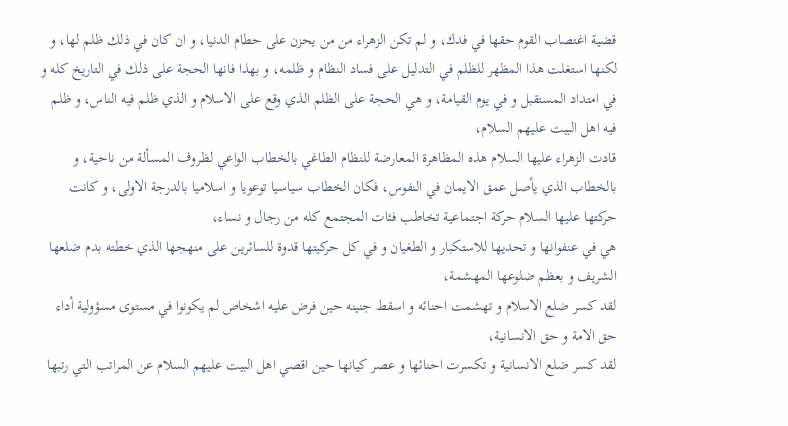قضية اغتصاب القوم حقها في فدك، و لم تكن الزهراء من من يحزن على حطام الدنيا، و ان كان في ذلك ظلم لها، و لكنها استغلت هذا المظهر للظلم في التدليل على فساد النظام و ظلمه، و بهذا فانها الحجة على ذلك في التاريخ كله و في امتداد المستقبل و في يوم القيامة، و هي الحجة على الظلم الذي وقع على الاسلام و الذي ظلم فيه الناس، و ظلم فيه اهل البيت عليهم السلام،
قادت الزهراء عليها السلام هذه المظاهرة المعارضة للنظام الطاغي بالخطاب الواعي لظروف المسألة من ناحية، و بالخطاب الذي يأصل عمق الايمان في النفوس، فكان الخطاب سياسيا توعويا و اسلاميا بالدرجة الاولى، و كانت حركتها عليها السلام حركة اجتماعية تخاطب فئات المجتمع كله من رجال و نساء،
هي في عنفوانها و تحديها للاستكبار و الطغيان و في كل حركيتها قدوة للسائرين على منهجها الذي خطته بدم ضلعها الشريف و بعظم ضلوعها المهشمة،
لقد كسر ضلع الاسلام و تهشمت احنائه و اسقط جنينه حين فرض عليه اشخاص لم يكونوا في مستوى مسؤولية أداء حق الامة و حق الانسانية،
لقد كسر ضلع الانسانية و تكسرت احنائها و عصر كيانها حين اقصي اهل البيت عليهم السلام عن المراتب التي رتبها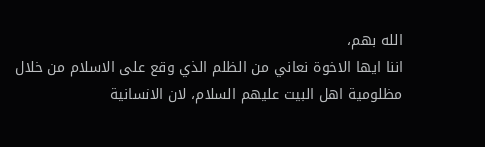الله بهم،
اننا ايها الاخوة نعاني من الظلم الذي وقع على الاسلام من خلال مظلومية اهل البيت عليهم السلام، لان الانسانية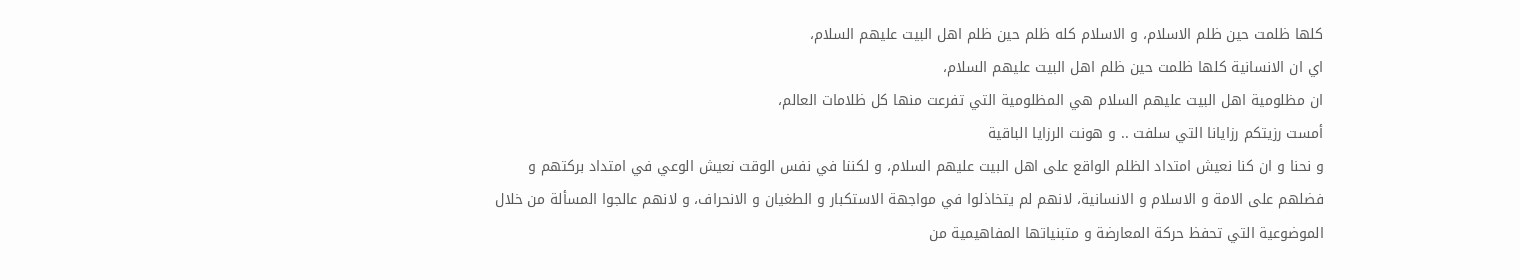كلها ظلمت حين ظلم الاسلام، و الاسلام كله ظلم حين ظلم اهل البيت عليهم السلام،
اي ان الانسانية كلها ظلمت حين ظلم اهل البيت عليهم السلام،
ان مظلومية اهل البيت عليهم السلام هي المظلومية التي تفرعت منها كل ظلامات العالم،
أمست رزيتكم رزايانا التي سلفت .. و هونت الرزايا الباقية
و نحنا و ان كنا نعيش امتداد الظلم الواقع على اهل البيت عليهم السلام، و لكننا في نفس الوقت نعيش الوعي في امتداد بركتهم و فضلهم على الامة و الاسلام و الانسانية، لانهم لم يتخاذلوا في مواجهة الاستكبار و الطغيان و الانحراف، و لانهم عالجوا المسألة من خلال الموضوعية التي تحفظ حركة المعارضة و متبنياتها المفاهيمية من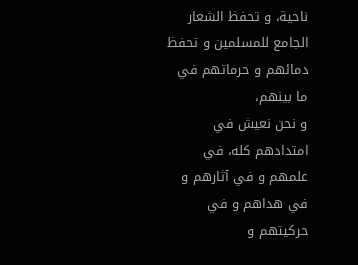ناحية، و تحفظ الشعار الجامع للمسلمين و تحفظ دمائهم و حرماتهم في ما بينهم،
و نحن نعيش في امتدادهم كله، في علمهم و في آثارهم و في هداهم و في حركيتهم و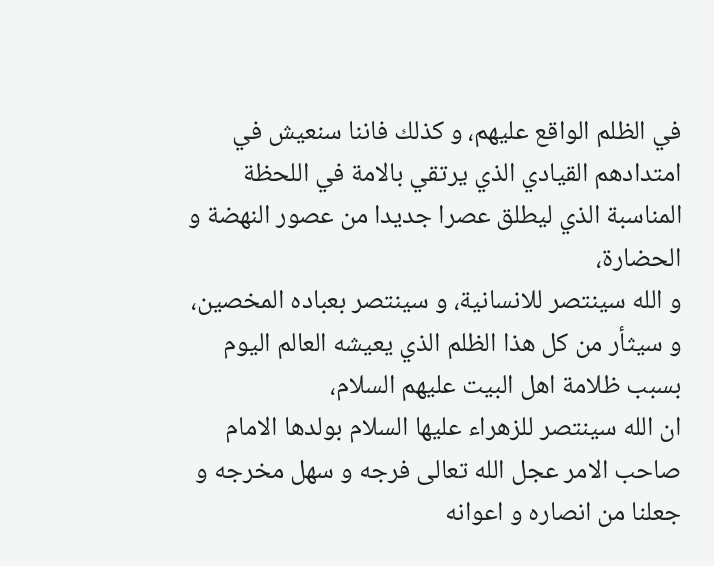في الظلم الواقع عليهم، و كذلك فاننا سنعيش في امتدادهم القيادي الذي يرتقي بالامة في اللحظة المناسبة الذي ليطلق عصرا جديدا من عصور النهضة و الحضارة،
و الله سينتصر للانسانية، و سينتصر بعباده المخصين، و سيثأر من كل هذا الظلم الذي يعيشه العالم اليوم بسبب ظلامة اهل البيت عليهم السلام،
ان الله سينتصر للزهراء عليها السلام بولدها الامام صاحب الامر عجل الله تعالى فرجه و سهل مخرجه و جعلنا من انصاره و اعوانه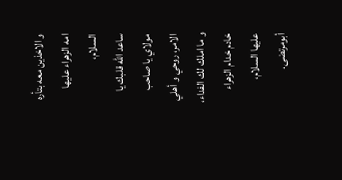و الاخذين معه بتأره امه الزهراء عليها السلام،
ساعد الله قلبك يا مولاي يا صاحب الامر، روحي و أهلي و ما املك لك الفداء،
خادم خدام الزهراء عليها السلام،
أبومرتضى.